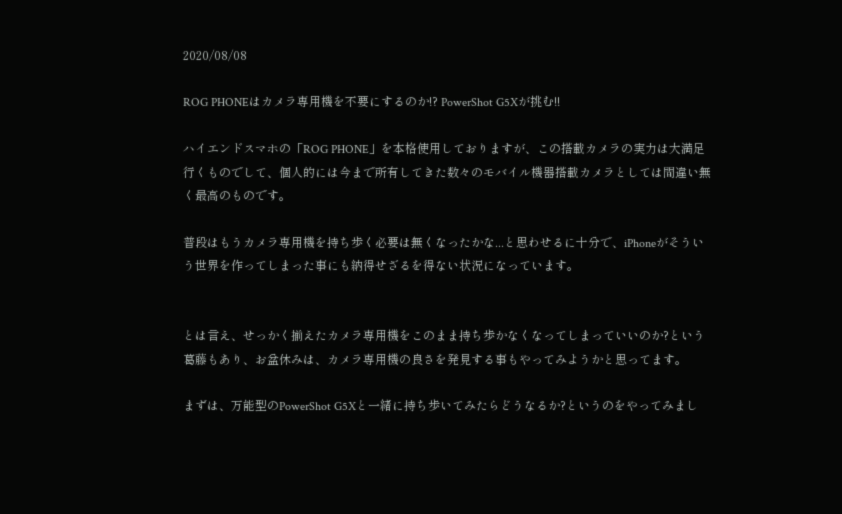2020/08/08

ROG PHONEはカメラ専用機を不要にするのか!? PowerShot G5Xが挑む!!

ハイエンドスマホの「ROG PHONE」を本格使用しておりますが、この搭載カメラの実力は大満足行くものでして、個人的には今まで所有してきた数々のモバイル機器搭載カメラとしては間違い無く最高のものです。

普段はもうカメラ専用機を持ち歩く必要は無くなったかな...と思わせるに十分で、iPhoneがそういう世界を作ってしまった事にも納得せざるを得ない状況になっています。


とは言え、せっかく揃えたカメラ専用機をこのまま持ち歩かなくなってしまっていいのか?という葛藤もあり、お盆休みは、カメラ専用機の良さを発見する事もやってみようかと思ってます。

まずは、万能型のPowerShot G5Xと一緒に持ち歩いてみたらどうなるか?というのをやってみまし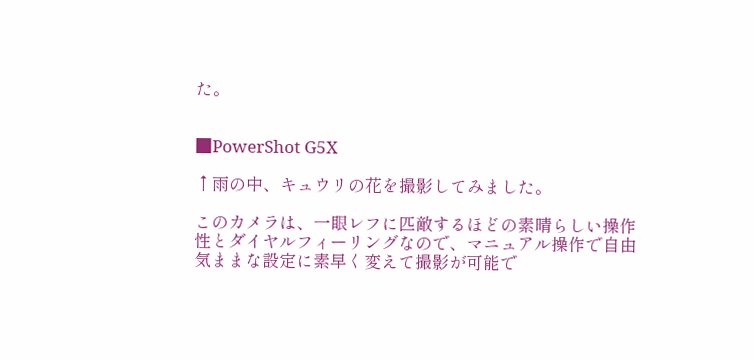た。


■PowerShot G5X

↑雨の中、キュウリの花を撮影してみました。

このカメラは、一眼レフに匹敵するほどの素晴らしい操作性とダイヤルフィーリングなので、マニュアル操作で自由気ままな設定に素早く変えて撮影が可能で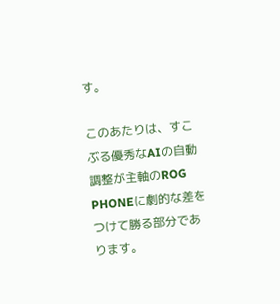す。

このあたりは、すこぶる優秀なAIの自動調整が主軸のROG PHONEに劇的な差をつけて勝る部分であります。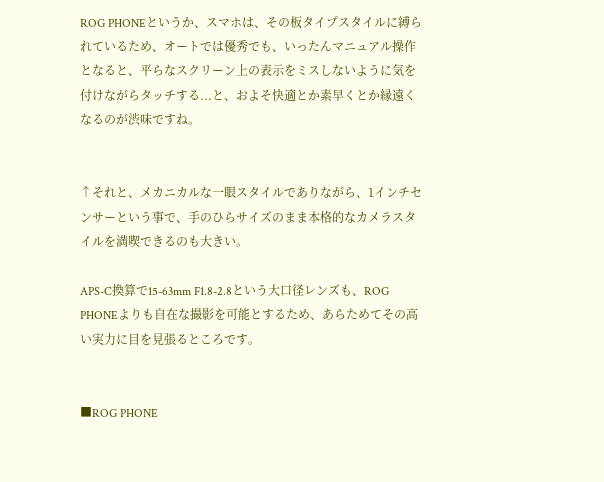ROG PHONEというか、スマホは、その板タイプスタイルに縛られているため、オートでは優秀でも、いったんマニュアル操作となると、平らなスクリーン上の表示をミスしないように気を付けながらタッチする...と、およそ快適とか素早くとか縁遠くなるのが渋味ですね。


↑それと、メカニカルな一眼スタイルでありながら、1インチセンサーという事で、手のひらサイズのまま本格的なカメラスタイルを満喫できるのも大きい。

APS-C換算で15-63mm F1.8-2.8という大口径レンズも、ROG PHONEよりも自在な撮影を可能とするため、あらためてその高い実力に目を見張るところです。


■ROG PHONE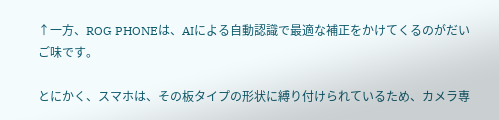↑一方、ROG PHONEは、AIによる自動認識で最適な補正をかけてくるのがだいご味です。

とにかく、スマホは、その板タイプの形状に縛り付けられているため、カメラ専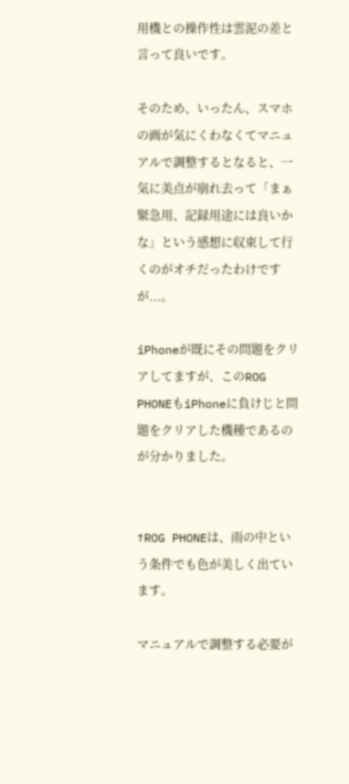用機との操作性は雲泥の差と言って良いです。

そのため、いったん、スマホの画が気にくわなくてマニュアルで調整するとなると、一気に美点が崩れ去って「まぁ緊急用、記録用途には良いかな」という感想に収束して行くのがオチだったわけですが...。

iPhoneが既にその問題をクリアしてますが、このROG PHONEもiPhoneに負けじと問題をクリアした機種であるのが分かりました。


↑ROG PHONEは、雨の中という条件でも色が美しく出ています。

マニュアルで調整する必要が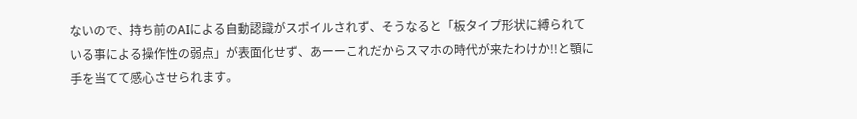ないので、持ち前のAIによる自動認識がスポイルされず、そうなると「板タイプ形状に縛られている事による操作性の弱点」が表面化せず、あーーこれだからスマホの時代が来たわけか!!と顎に手を当てて感心させられます。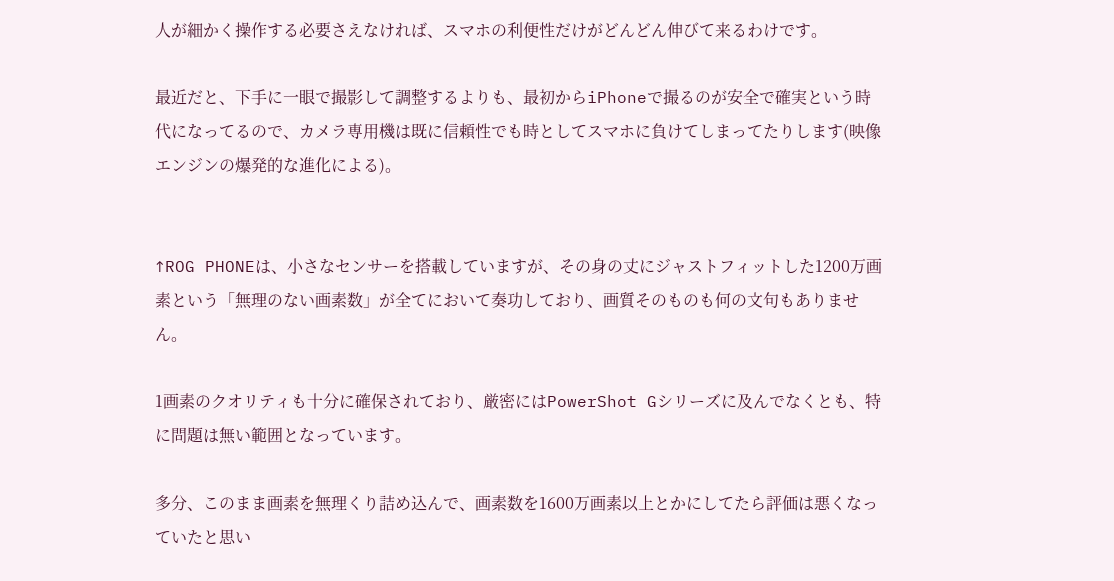人が細かく操作する必要さえなければ、スマホの利便性だけがどんどん伸びて来るわけです。

最近だと、下手に一眼で撮影して調整するよりも、最初からiPhoneで撮るのが安全で確実という時代になってるので、カメラ専用機は既に信頼性でも時としてスマホに負けてしまってたりします(映像エンジンの爆発的な進化による)。


↑ROG PHONEは、小さなセンサーを搭載していますが、その身の丈にジャストフィットした1200万画素という「無理のない画素数」が全てにおいて奏功しており、画質そのものも何の文句もありません。

1画素のクオリティも十分に確保されており、厳密にはPowerShot Gシリーズに及んでなくとも、特に問題は無い範囲となっています。

多分、このまま画素を無理くり詰め込んで、画素数を1600万画素以上とかにしてたら評価は悪くなっていたと思い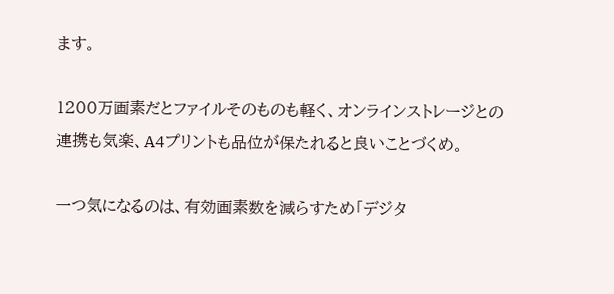ます。

1200万画素だとファイルそのものも軽く、オンラインストレージとの連携も気楽、A4プリントも品位が保たれると良いことづくめ。

一つ気になるのは、有効画素数を減らすため「デジタ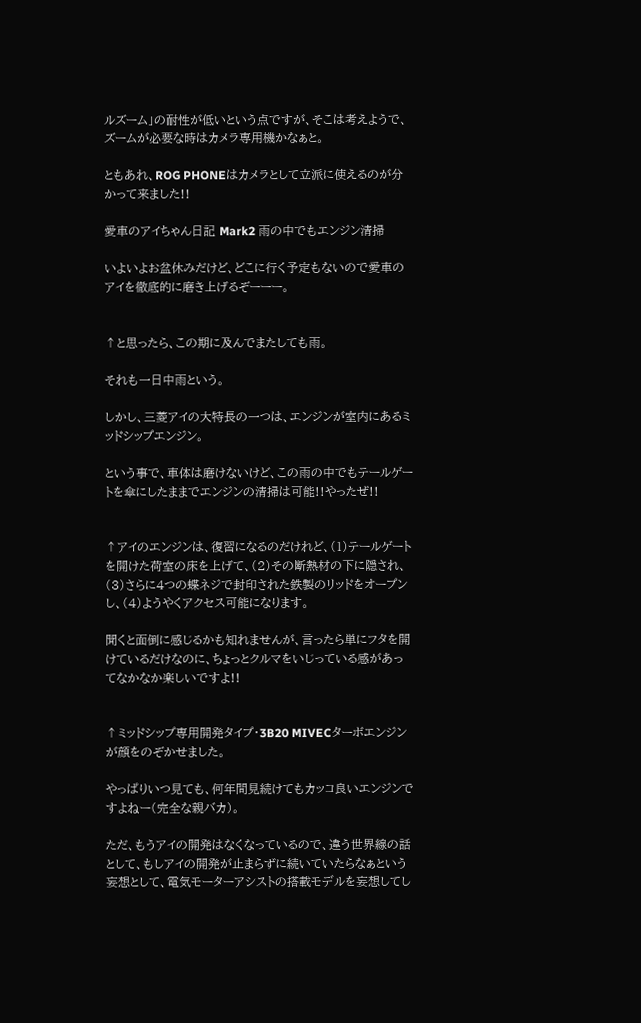ルズーム」の耐性が低いという点ですが、そこは考えようで、ズームが必要な時はカメラ専用機かなぁと。

ともあれ、ROG PHONEはカメラとして立派に使えるのが分かって来ました!!

愛車のアイちゃん日記 Mark2 雨の中でもエンジン清掃

いよいよお盆休みだけど、どこに行く予定もないので愛車のアイを徹底的に磨き上げるぞーーー。


↑と思ったら、この期に及んでまたしても雨。

それも一日中雨という。

しかし、三菱アイの大特長の一つは、エンジンが室内にあるミッドシップエンジン。

という事で、車体は磨けないけど、この雨の中でもテールゲートを傘にしたままでエンジンの清掃は可能!!やったぜ!!


↑アイのエンジンは、復習になるのだけれど、(1)テールゲートを開けた荷室の床を上げて、(2)その断熱材の下に隠され、(3)さらに4つの蝶ネジで封印された鉄製のリッドをオープンし、(4)ようやくアクセス可能になります。

聞くと面倒に感じるかも知れませんが、言ったら単にフタを開けているだけなのに、ちょっとクルマをいじっている感があってなかなか楽しいですよ!!


↑ミッドシップ専用開発タイプ・3B20 MIVECターボエンジンが顔をのぞかせました。

やっぱりいつ見ても、何年間見続けてもカッコ良いエンジンですよねー(完全な親バカ)。

ただ、もうアイの開発はなくなっているので、違う世界線の話として、もしアイの開発が止まらずに続いていたらなぁという妄想として、電気モーターアシストの搭載モデルを妄想してし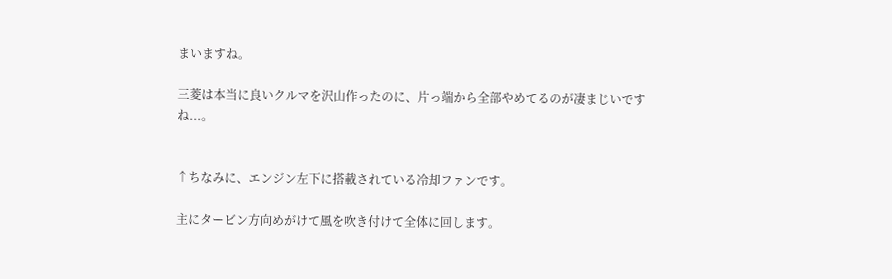まいますね。

三菱は本当に良いクルマを沢山作ったのに、片っ端から全部やめてるのが凄まじいですね...。


↑ちなみに、エンジン左下に搭載されている冷却ファンです。

主にタービン方向めがけて風を吹き付けて全体に回します。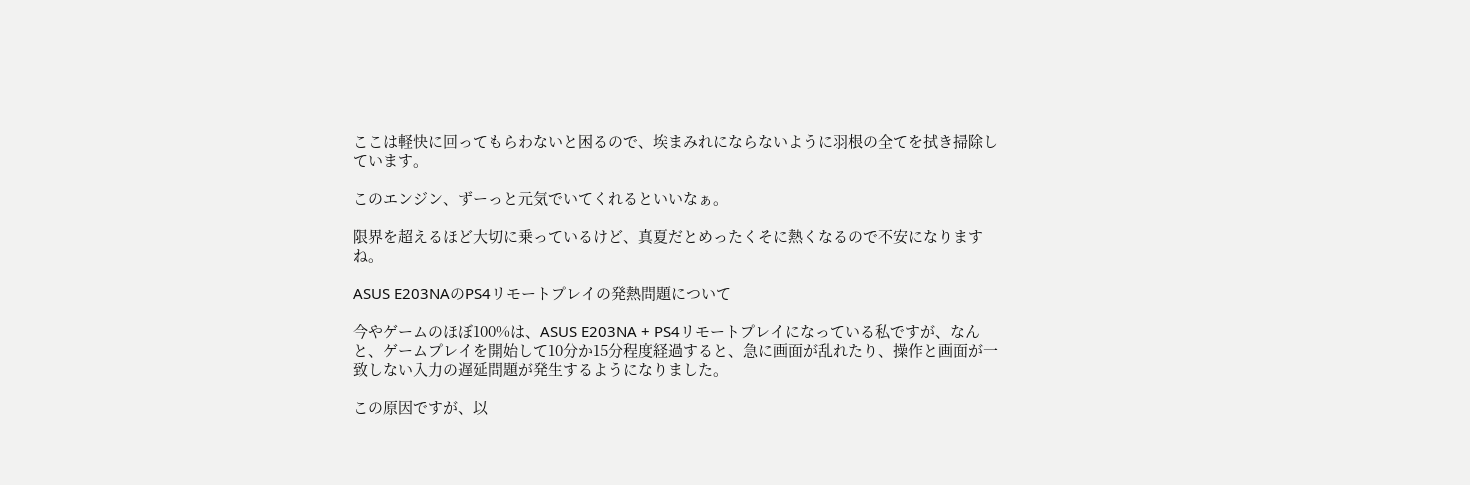ここは軽快に回ってもらわないと困るので、埃まみれにならないように羽根の全てを拭き掃除しています。

このエンジン、ずーっと元気でいてくれるといいなぁ。

限界を超えるほど大切に乗っているけど、真夏だとめったくそに熱くなるので不安になりますね。

ASUS E203NAのPS4リモートプレイの発熱問題について

今やゲームのほぼ100%は、ASUS E203NA + PS4リモートプレイになっている私ですが、なんと、ゲームプレイを開始して10分か15分程度経過すると、急に画面が乱れたり、操作と画面が一致しない入力の遅延問題が発生するようになりました。

この原因ですが、以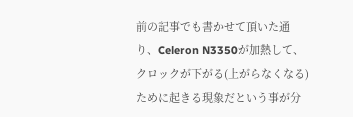前の記事でも書かせて頂いた通り、Celeron N3350が加熱して、クロックが下がる(上がらなくなる)ために起きる現象だという事が分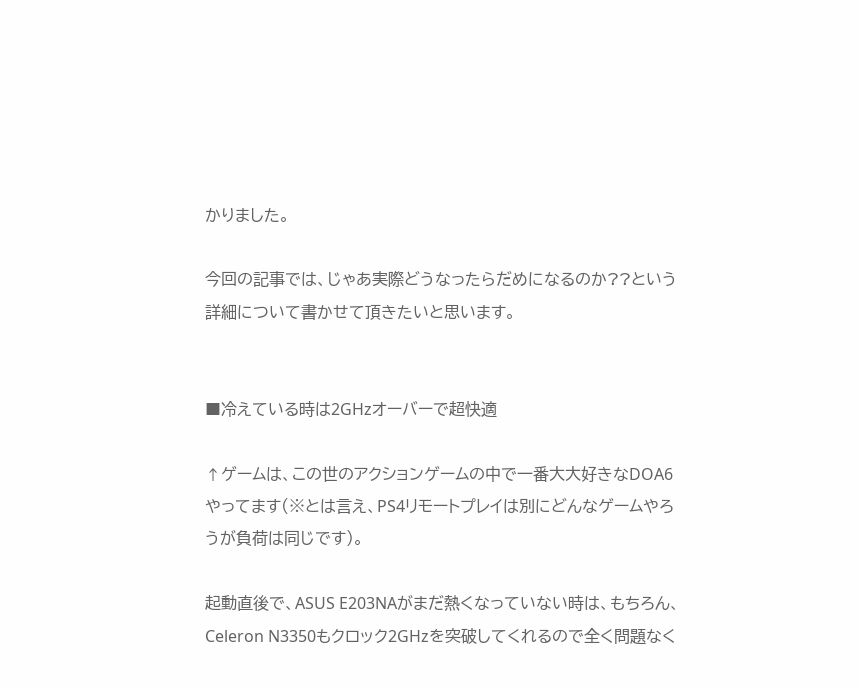かりました。

今回の記事では、じゃあ実際どうなったらだめになるのか??という詳細について書かせて頂きたいと思います。


■冷えている時は2GHzオーバーで超快適

↑ゲームは、この世のアクションゲームの中で一番大大好きなDOA6やってます(※とは言え、PS4リモートプレイは別にどんなゲームやろうが負荷は同じです)。

起動直後で、ASUS E203NAがまだ熱くなっていない時は、もちろん、Celeron N3350もクロック2GHzを突破してくれるので全く問題なく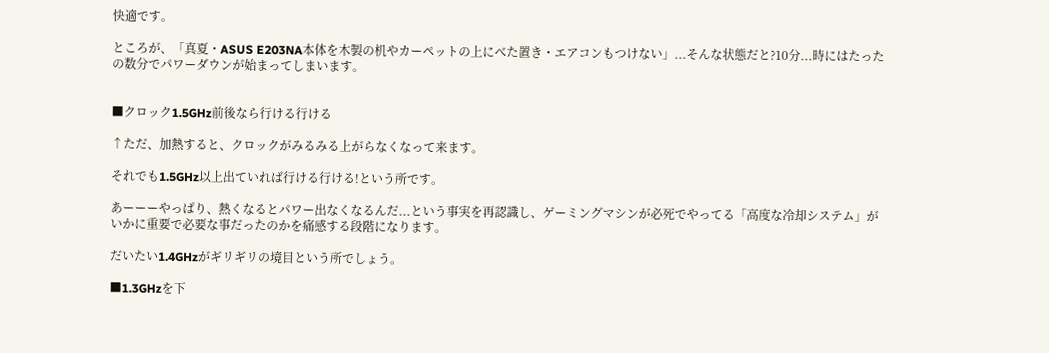快適です。

ところが、「真夏・ASUS E203NA本体を木製の机やカーペットの上にべた置き・エアコンもつけない」...そんな状態だと?10分...時にはたったの数分でパワーダウンが始まってしまいます。


■クロック1.5GHz前後なら行ける行ける

↑ただ、加熱すると、クロックがみるみる上がらなくなって来ます。

それでも1.5GHz以上出ていれば行ける行ける!という所です。

あーーーやっぱり、熱くなるとパワー出なくなるんだ...という事実を再認識し、ゲーミングマシンが必死でやってる「高度な冷却システム」がいかに重要で必要な事だったのかを痛感する段階になります。

だいたい1.4GHzがギリギリの境目という所でしょう。

■1.3GHzを下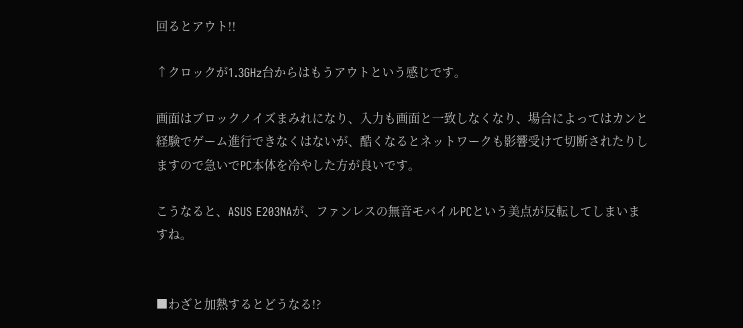回るとアウト!!

↑クロックが1.3GHz台からはもうアウトという感じです。

画面はブロックノイズまみれになり、入力も画面と一致しなくなり、場合によってはカンと経験でゲーム進行できなくはないが、酷くなるとネットワークも影響受けて切断されたりしますので急いでPC本体を冷やした方が良いです。

こうなると、ASUS E203NAが、ファンレスの無音モバイルPCという美点が反転してしまいますね。


■わざと加熱するとどうなる!?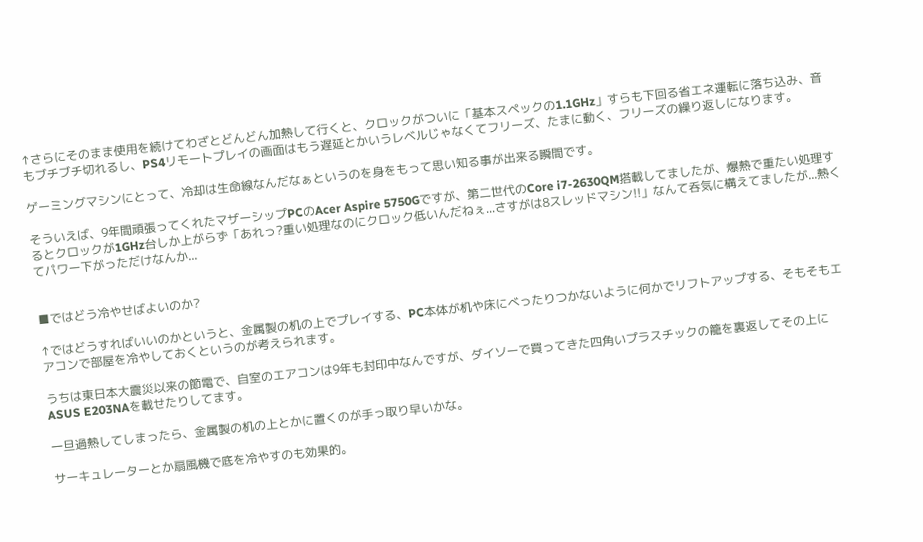↑さらにそのまま使用を続けてわざとどんどん加熱して行くと、クロックがついに「基本スペックの1.1GHz」すらも下回る省エネ運転に落ち込み、音もブチブチ切れるし、PS4リモートプレイの画面はもう遅延とかいうレベルじゃなくてフリーズ、たまに動く、フリーズの繰り返しになります。

ゲーミングマシンにとって、冷却は生命線なんだなぁというのを身をもって思い知る事が出来る瞬間です。

そういえば、9年間頑張ってくれたマザーシップPCのAcer Aspire 5750Gですが、第二世代のCore i7-2630QM搭載してましたが、爆熱で重たい処理するとクロックが1GHz台しか上がらず「あれっ?重い処理なのにクロック低いんだねぇ...さすがは8スレッドマシン!!」なんて呑気に構えてましたが...熱くてパワー下がっただけなんか...


■ではどう冷やせばよいのか?

↑ではどうすればいいのかというと、金属製の机の上でプレイする、PC本体が机や床にべったりつかないように何かでリフトアップする、そもそもエアコンで部屋を冷やしておくというのが考えられます。

うちは東日本大震災以来の節電で、自室のエアコンは9年も封印中なんですが、ダイソーで買ってきた四角いプラスチックの籠を裏返してその上にASUS E203NAを載せたりしてます。

一旦過熱してしまったら、金属製の机の上とかに置くのが手っ取り早いかな。

サーキュレーターとか扇風機で底を冷やすのも効果的。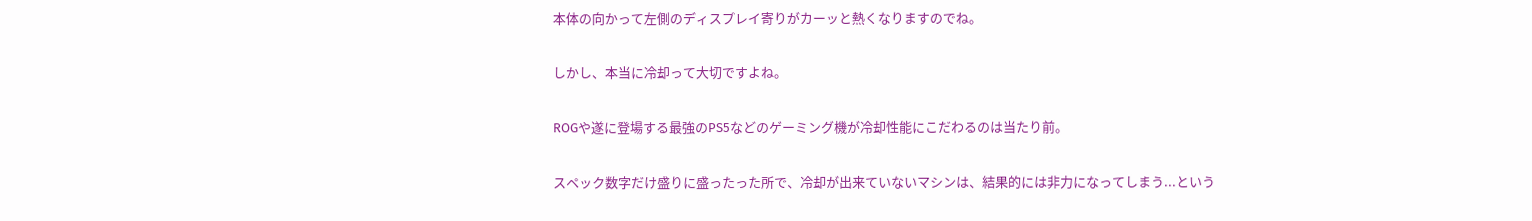本体の向かって左側のディスプレイ寄りがカーッと熱くなりますのでね。

しかし、本当に冷却って大切ですよね。

ROGや遂に登場する最強のPS5などのゲーミング機が冷却性能にこだわるのは当たり前。

スペック数字だけ盛りに盛ったった所で、冷却が出来ていないマシンは、結果的には非力になってしまう...という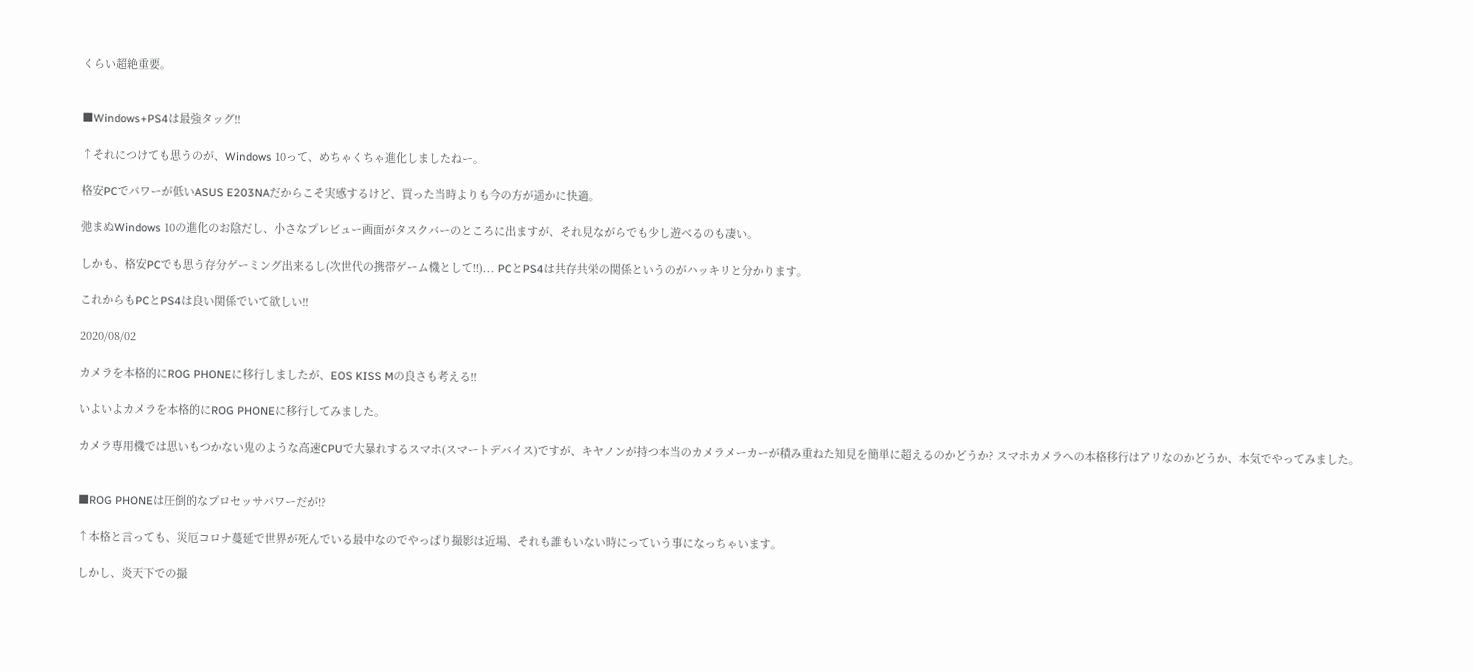くらい超絶重要。


■Windows+PS4は最強タッグ!!

↑それにつけても思うのが、Windows 10って、めちゃくちゃ進化しましたねー。

格安PCでパワーが低いASUS E203NAだからこそ実感するけど、買った当時よりも今の方が遥かに快適。

弛まぬWindows 10の進化のお陰だし、小さなプレビュー画面がタスクバーのところに出ますが、それ見ながらでも少し遊べるのも凄い。

しかも、格安PCでも思う存分ゲーミング出来るし(次世代の携帯ゲーム機として!!)... PCとPS4は共存共栄の関係というのがハッキリと分かります。

これからもPCとPS4は良い関係でいて欲しい!!

2020/08/02

カメラを本格的にROG PHONEに移行しましたが、EOS KISS Mの良さも考える!!

いよいよカメラを本格的にROG PHONEに移行してみました。

カメラ専用機では思いもつかない鬼のような高速CPUで大暴れするスマホ(スマートデバイス)ですが、キヤノンが持つ本当のカメラメーカーが積み重ねた知見を簡単に超えるのかどうか? スマホカメラへの本格移行はアリなのかどうか、本気でやってみました。


■ROG PHONEは圧倒的なプロセッサパワーだが!?

↑本格と言っても、災厄コロナ蔓延で世界が死んでいる最中なのでやっぱり撮影は近場、それも誰もいない時にっていう事になっちゃいます。

しかし、炎天下での撮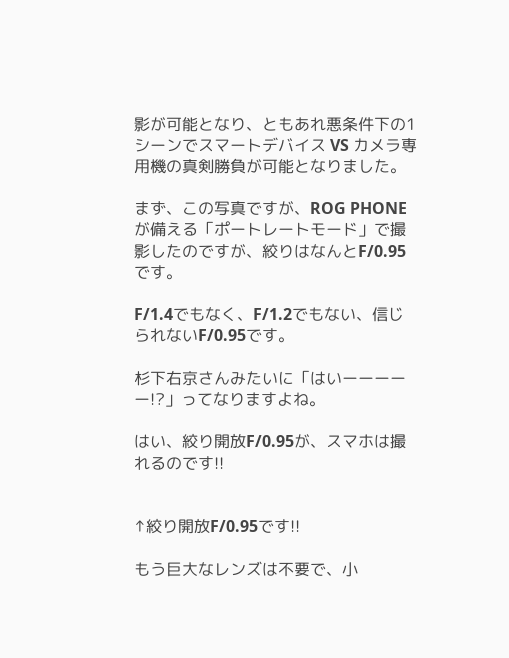影が可能となり、ともあれ悪条件下の1シーンでスマートデバイス VS カメラ専用機の真剣勝負が可能となりました。

まず、この写真ですが、ROG PHONEが備える「ポートレートモード」で撮影したのですが、絞りはなんとF/0.95です。

F/1.4でもなく、F/1.2でもない、信じられないF/0.95です。

杉下右京さんみたいに「はいーーーーー!?」ってなりますよね。

はい、絞り開放F/0.95が、スマホは撮れるのです!!


↑絞り開放F/0.95です!!

もう巨大なレンズは不要で、小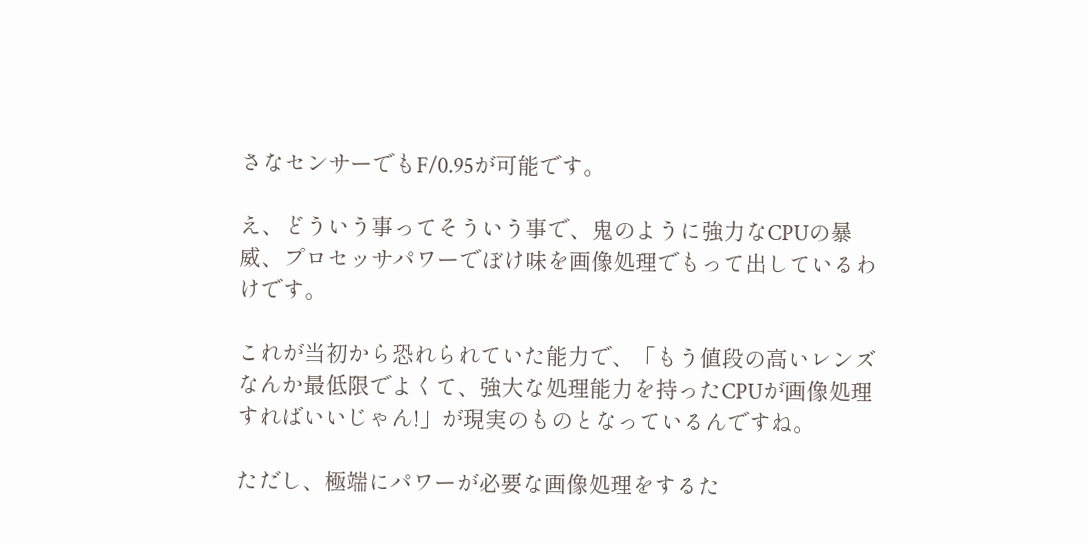さなセンサーでもF/0.95が可能です。

え、どういう事ってそういう事で、鬼のように強力なCPUの暴威、プロセッサパワーでぼけ味を画像処理でもって出しているわけです。

これが当初から恐れられていた能力で、「もう値段の高いレンズなんか最低限でよくて、強大な処理能力を持ったCPUが画像処理すればいいじゃん!」が現実のものとなっているんですね。

ただし、極端にパワーが必要な画像処理をするた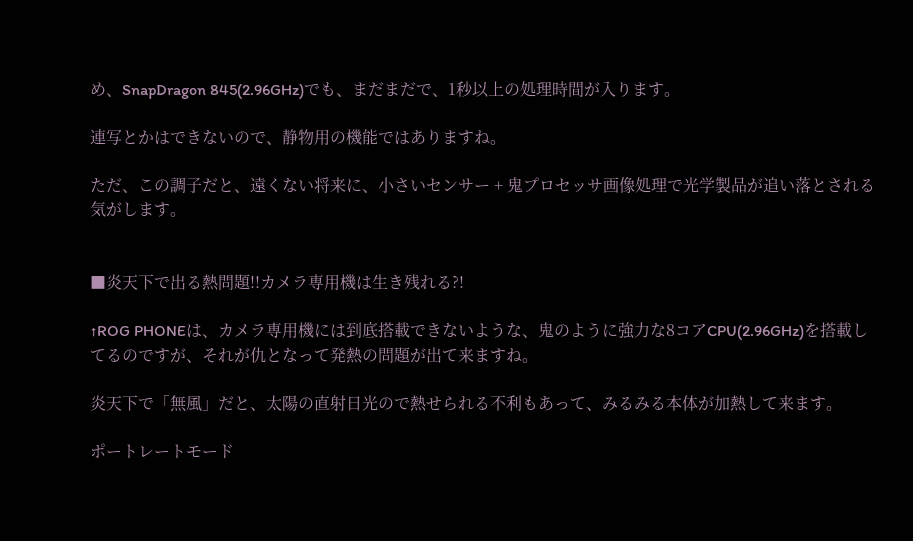め、SnapDragon 845(2.96GHz)でも、まだまだで、1秒以上の処理時間が入ります。

連写とかはできないので、静物用の機能ではありますね。

ただ、この調子だと、遠くない将来に、小さいセンサー + 鬼プロセッサ画像処理で光学製品が追い落とされる気がします。


■炎天下で出る熱問題!!カメラ専用機は生き残れる?!

↑ROG PHONEは、カメラ専用機には到底搭載できないような、鬼のように強力な8コアCPU(2.96GHz)を搭載してるのですが、それが仇となって発熱の問題が出て来ますね。

炎天下で「無風」だと、太陽の直射日光ので熱せられる不利もあって、みるみる本体が加熱して来ます。

ポートレートモード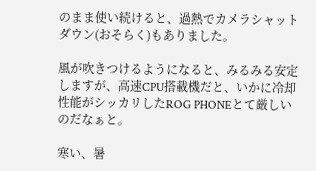のまま使い続けると、過熱でカメラシャットダウン(おそらく)もありました。

風が吹きつけるようになると、みるみる安定しますが、高速CPU搭載機だと、いかに冷却性能がシッカリしたROG PHONEとて厳しいのだなぁと。

寒い、暑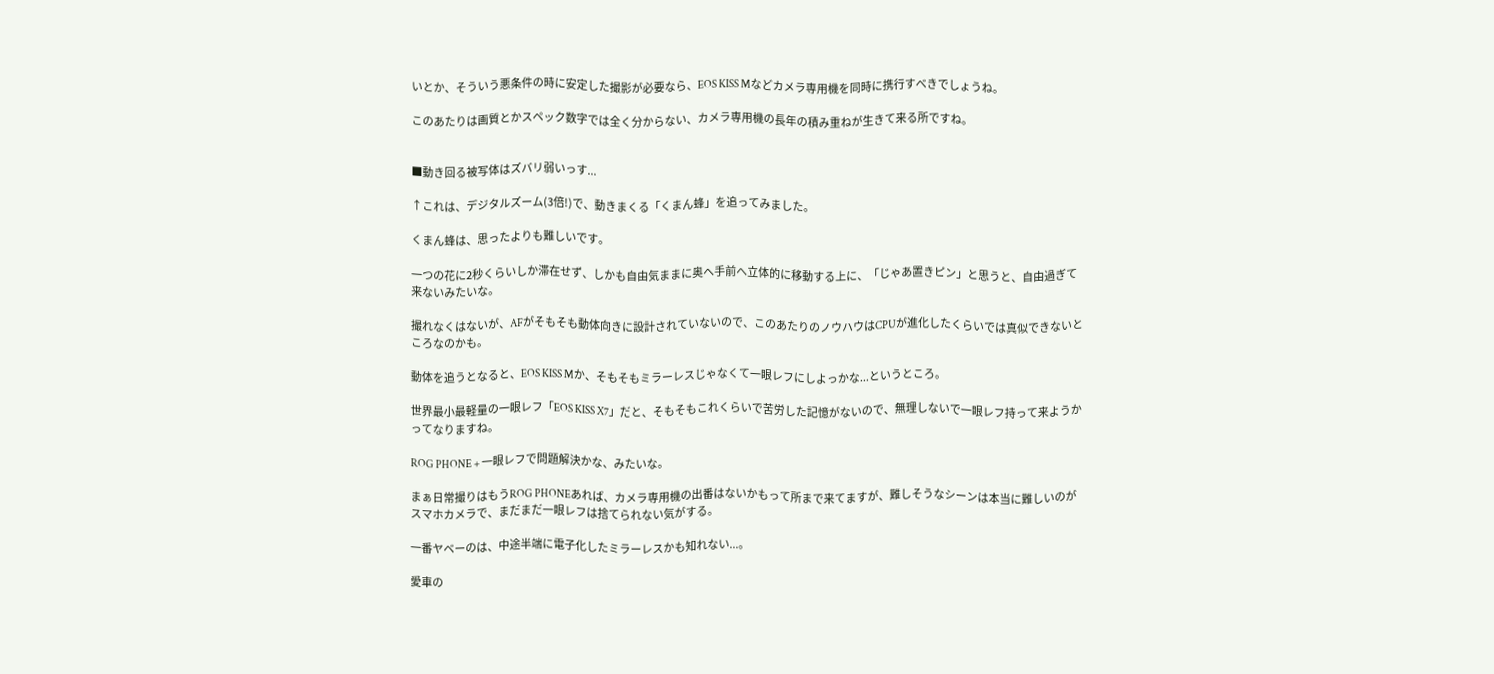いとか、そういう悪条件の時に安定した撮影が必要なら、EOS KISS Mなどカメラ専用機を同時に携行すべきでしょうね。

このあたりは画質とかスペック数字では全く分からない、カメラ専用機の長年の積み重ねが生きて来る所ですね。


■動き回る被写体はズバリ弱いっす...

↑これは、デジタルズーム(3倍!)で、動きまくる「くまん蜂」を追ってみました。

くまん蜂は、思ったよりも難しいです。

一つの花に2秒くらいしか滞在せず、しかも自由気ままに奥へ手前へ立体的に移動する上に、「じゃあ置きピン」と思うと、自由過ぎて来ないみたいな。

撮れなくはないが、AFがそもそも動体向きに設計されていないので、このあたりのノウハウはCPUが進化したくらいでは真似できないところなのかも。

動体を追うとなると、EOS KISS Mか、そもそもミラーレスじゃなくて一眼レフにしよっかな...というところ。

世界最小最軽量の一眼レフ「EOS KISS X7」だと、そもそもこれくらいで苦労した記憶がないので、無理しないで一眼レフ持って来ようかってなりますね。

ROG PHONE + 一眼レフで問題解決かな、みたいな。

まぁ日常撮りはもうROG PHONEあれば、カメラ専用機の出番はないかもって所まで来てますが、難しそうなシーンは本当に難しいのがスマホカメラで、まだまだ一眼レフは捨てられない気がする。

一番ヤベーのは、中途半端に電子化したミラーレスかも知れない...。

愛車の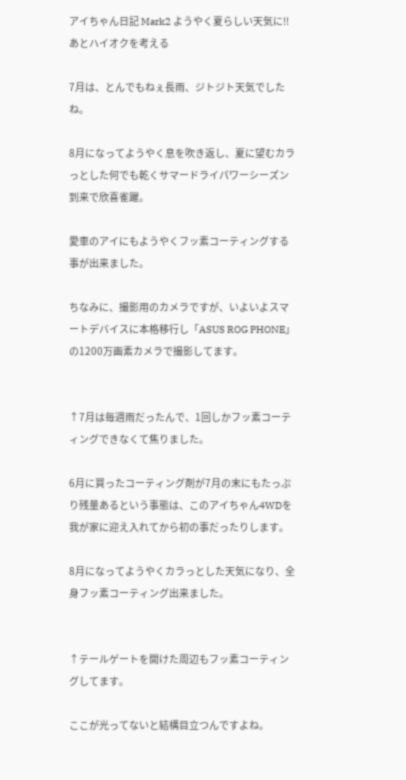アイちゃん日記 Mark2 ようやく夏らしい天気に!!あとハイオクを考える

7月は、とんでもねぇ長雨、ジトジト天気でしたね。

8月になってようやく息を吹き返し、夏に望むカラっとした何でも乾くサマードライパワーシーズン到来で欣喜雀躍。

愛車のアイにもようやくフッ素コーティングする事が出来ました。

ちなみに、撮影用のカメラですが、いよいよスマートデバイスに本格移行し「ASUS ROG PHONE」の1200万画素カメラで撮影してます。


↑7月は毎週雨だったんで、1回しかフッ素コーティングできなくて焦りました。

6月に買ったコーティング剤が7月の末にもたっぷり残量あるという事態は、このアイちゃん4WDを我が家に迎え入れてから初の事だったりします。

8月になってようやくカラっとした天気になり、全身フッ素コーティング出来ました。


↑テールゲートを開けた周辺もフッ素コーティングしてます。

ここが光ってないと結構目立つんですよね。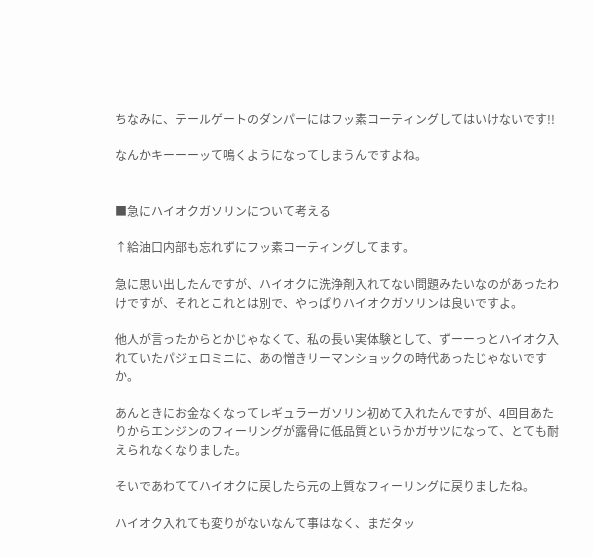ちなみに、テールゲートのダンパーにはフッ素コーティングしてはいけないです!!

なんかキーーーッて鳴くようになってしまうんですよね。


■急にハイオクガソリンについて考える

↑給油口内部も忘れずにフッ素コーティングしてます。

急に思い出したんですが、ハイオクに洗浄剤入れてない問題みたいなのがあったわけですが、それとこれとは別で、やっぱりハイオクガソリンは良いですよ。

他人が言ったからとかじゃなくて、私の長い実体験として、ずーーっとハイオク入れていたパジェロミニに、あの憎きリーマンショックの時代あったじゃないですか。

あんときにお金なくなってレギュラーガソリン初めて入れたんですが、4回目あたりからエンジンのフィーリングが露骨に低品質というかガサツになって、とても耐えられなくなりました。

そいであわててハイオクに戻したら元の上質なフィーリングに戻りましたね。

ハイオク入れても変りがないなんて事はなく、まだタッ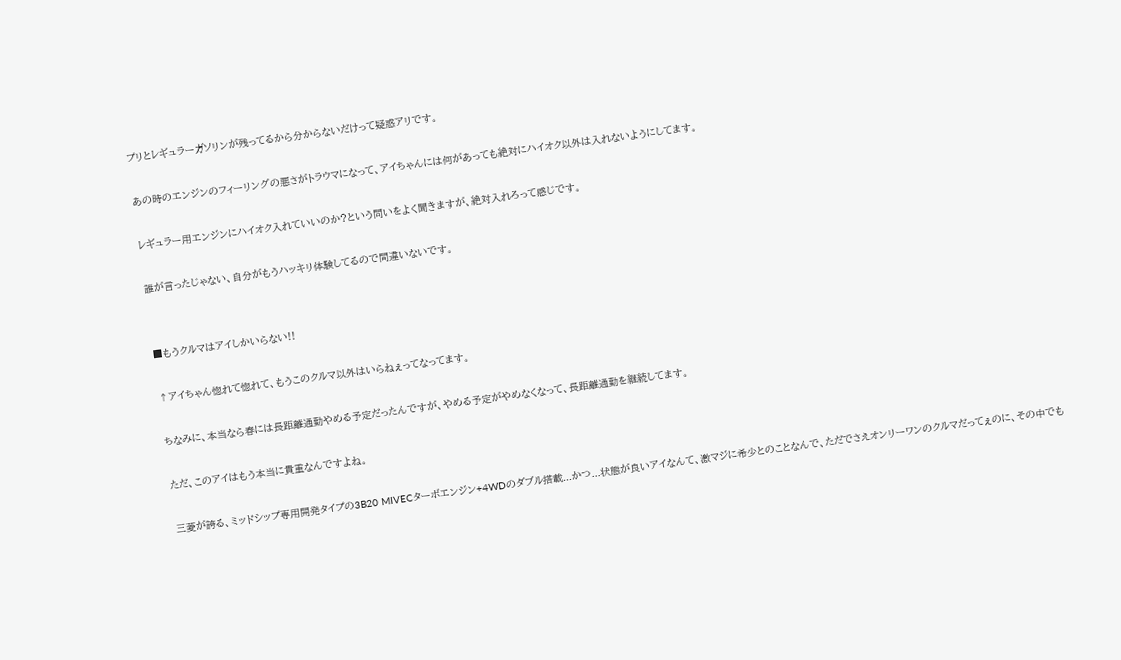プリとレギュラーガソリンが残ってるから分からないだけって疑惑アリです。

あの時のエンジンのフィーリングの悪さがトラウマになって、アイちゃんには何があっても絶対にハイオク以外は入れないようにしてます。

レギュラー用エンジンにハイオク入れていいのか?という問いをよく聞きますが、絶対入れろって感じです。

誰が言ったじゃない、自分がもうハッキリ体験してるので間違いないです。


■もうクルマはアイしかいらない!!

↑アイちゃん惚れて惚れて、もうこのクルマ以外はいらねぇってなってます。

ちなみに、本当なら春には長距離通勤やめる予定だったんですが、やめる予定がやめなくなって、長距離通勤を継続してます。

ただ、このアイはもう本当に貴重なんですよね。

三菱が誇る、ミッドシップ専用開発タイプの3B20 MIVECターボエンジン+4WDのダブル搭載...かつ...状態が良いアイなんて、激マジに希少とのことなんで、ただでさえオンリーワンのクルマだってぇのに、その中でも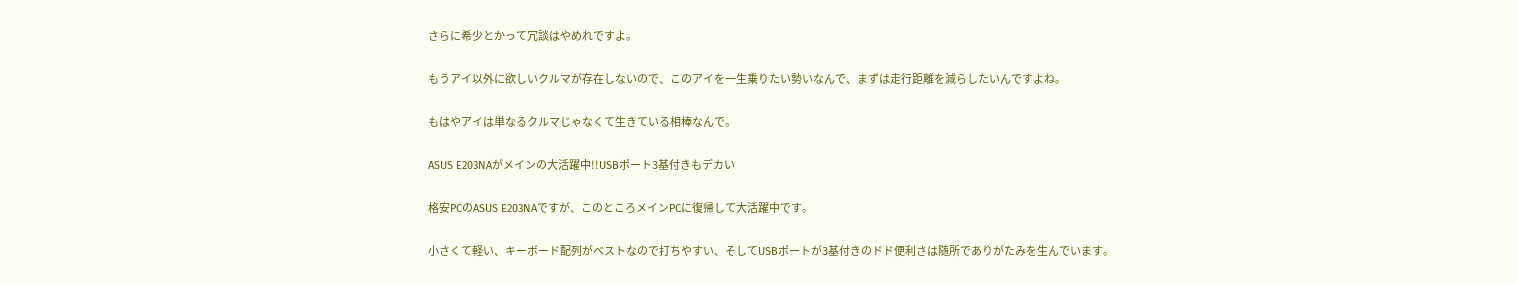さらに希少とかって冗談はやめれですよ。

もうアイ以外に欲しいクルマが存在しないので、このアイを一生乗りたい勢いなんで、まずは走行距離を減らしたいんですよね。

もはやアイは単なるクルマじゃなくて生きている相棒なんで。

ASUS E203NAがメインの大活躍中!!USBポート3基付きもデカい

格安PCのASUS E203NAですが、このところメインPCに復帰して大活躍中です。

小さくて軽い、キーボード配列がベストなので打ちやすい、そしてUSBポートが3基付きのドド便利さは随所でありがたみを生んでいます。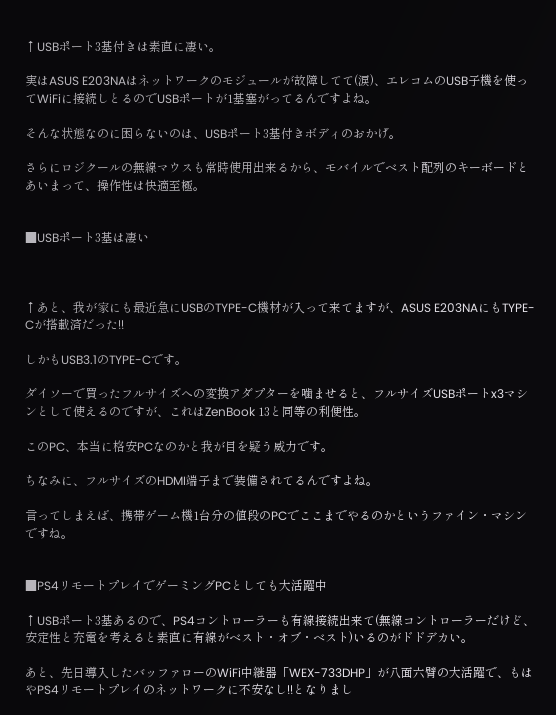↑USBポート3基付きは素直に凄い。

実はASUS E203NAはネットワークのモジュールが故障してて(涙)、エレコムのUSB子機を使ってWiFiに接続しとるのでUSBポートが1基塞がってるんですよね。

そんな状態なのに困らないのは、USBポート3基付きボディのおかげ。

さらにロジクールの無線マウスも常時使用出来るから、モバイルでベスト配列のキーボードとあいまって、操作性は快適至極。


■USBポート3基は凄い



↑あと、我が家にも最近急にUSBのTYPE-C機材が入って来てますが、ASUS E203NAにもTYPE-Cが搭載済だった!!

しかもUSB3.1のTYPE-Cです。

ダイソーで買ったフルサイズへの変換アダプターを噛ませると、フルサイズUSBポートx3マシンとして使えるのですが、これはZenBook 13と同等の利便性。

このPC、本当に格安PCなのかと我が目を疑う威力です。

ちなみに、フルサイズのHDMI端子まで装備されてるんですよね。

言ってしまえば、携帯ゲーム機1台分の値段のPCでここまでやるのかというファイン・マシンですね。


■PS4リモートプレイでゲーミングPCとしても大活躍中

↑USBポート3基あるので、PS4コントローラーも有線接続出来て(無線コントローラーだけど、安定性と充電を考えると素直に有線がベスト・オブ・ベスト)いるのがドドデカい。

あと、先日導入したバッファローのWiFi中継器「WEX-733DHP」が八面六臂の大活躍で、もはやPS4リモートプレイのネットワークに不安なし!!となりまし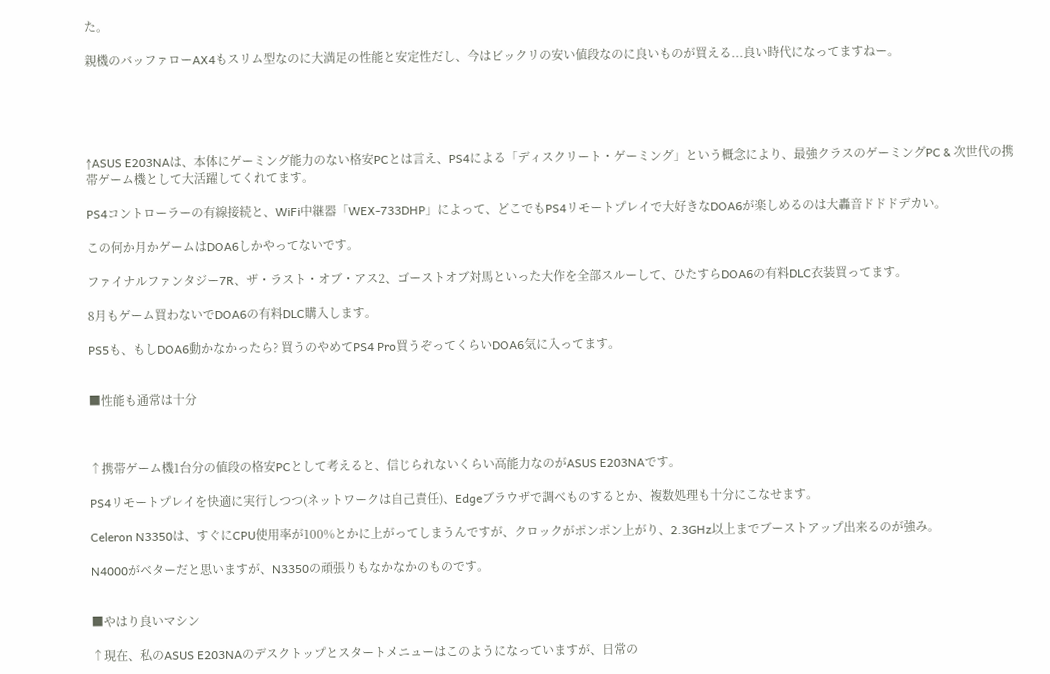た。

親機のバッファローAX4もスリム型なのに大満足の性能と安定性だし、今はビックリの安い値段なのに良いものが買える...良い時代になってますねー。





↑ASUS E203NAは、本体にゲーミング能力のない格安PCとは言え、PS4による「ディスクリート・ゲーミング」という概念により、最強クラスのゲーミングPC & 次世代の携帯ゲーム機として大活躍してくれてます。

PS4コントローラーの有線接続と、WiFi中継器「WEX-733DHP」によって、どこでもPS4リモートプレイで大好きなDOA6が楽しめるのは大轟音ドドドデカい。

この何か月かゲームはDOA6しかやってないです。

ファイナルファンタジー7R、ザ・ラスト・オブ・アス2、ゴーストオブ対馬といった大作を全部スルーして、ひたすらDOA6の有料DLC衣装買ってます。

8月もゲーム買わないでDOA6の有料DLC購入します。

PS5も、もしDOA6動かなかったら? 買うのやめてPS4 Pro買うぞってくらいDOA6気に入ってます。


■性能も通常は十分



↑携帯ゲーム機1台分の値段の格安PCとして考えると、信じられないくらい高能力なのがASUS E203NAです。

PS4リモートプレイを快適に実行しつつ(ネットワークは自己責任)、Edgeブラウザで調べものするとか、複数処理も十分にこなせます。

Celeron N3350は、すぐにCPU使用率が100%とかに上がってしまうんですが、クロックがポンポン上がり、2.3GHz以上までブーストアップ出来るのが強み。

N4000がベターだと思いますが、N3350の頑張りもなかなかのものです。


■やはり良いマシン

↑現在、私のASUS E203NAのデスクトップとスタートメニューはこのようになっていますが、日常の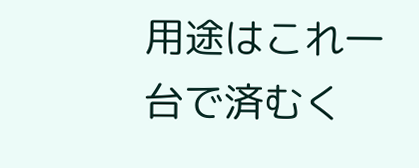用途はこれ一台で済むく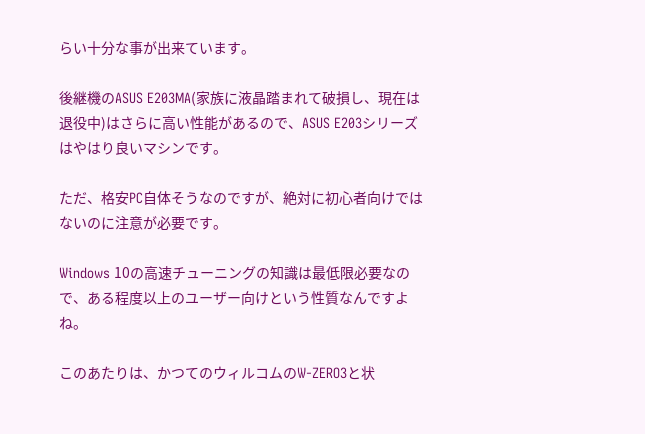らい十分な事が出来ています。

後継機のASUS E203MA(家族に液晶踏まれて破損し、現在は退役中)はさらに高い性能があるので、ASUS E203シリーズはやはり良いマシンです。

ただ、格安PC自体そうなのですが、絶対に初心者向けではないのに注意が必要です。

Windows 10の高速チューニングの知識は最低限必要なので、ある程度以上のユーザー向けという性質なんですよね。

このあたりは、かつてのウィルコムのW-ZERO3と状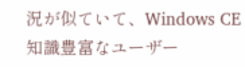況が似ていて、Windows CE知識豊富なユーザー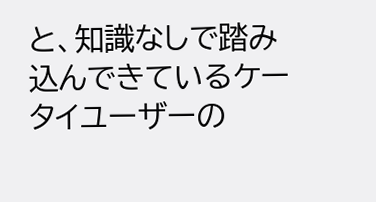と、知識なしで踏み込んできているケータイユーザーの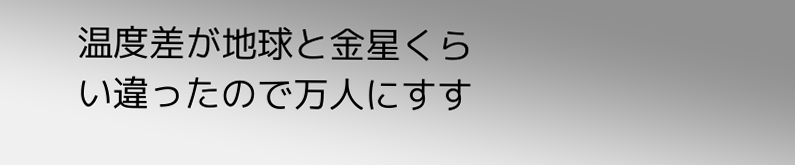温度差が地球と金星くらい違ったので万人にすす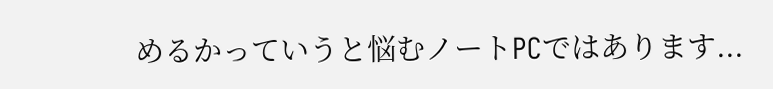めるかっていうと悩むノートPCではあります...